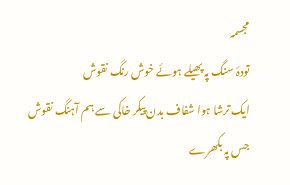مجسمہ
تودۂ سنگ پہ پھیلے ہوئے خوش رنگ نقوش
ایک ترشا ہوا شفاف بدن پیکر خاکی سے ہم آہنگ نقوش
جس پہ بکھرے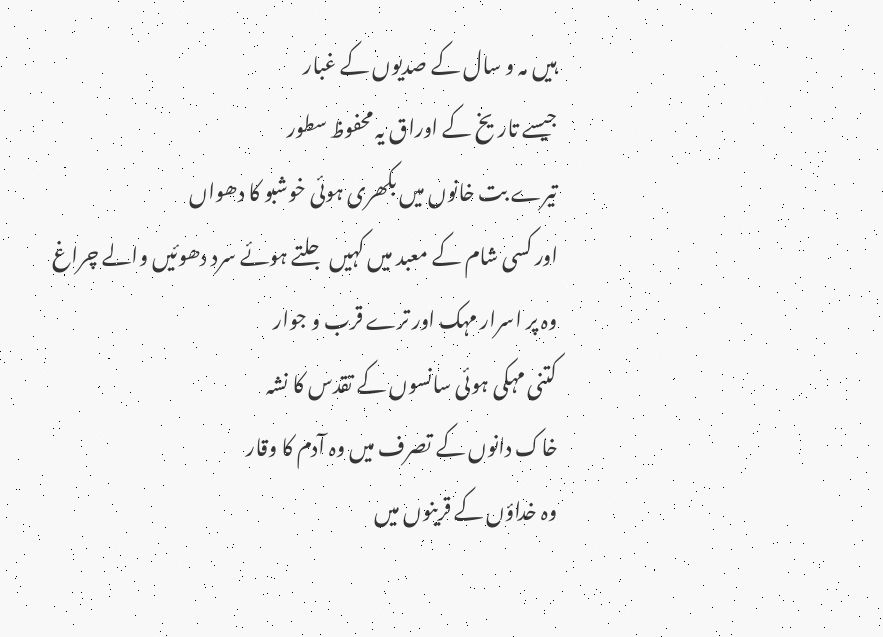ہیں مہ و سال کے صدیوں کے غبار
جیسے تاریخ کے اوراق یہ محفوظ سطور
تیرے بت خانوں میں بکھری ہوئی خوشبو کا دھواں
اور کسی شام کے معبد میں کہیں جلتے ہوئے سرد دھوئیں والے چراغ
وہ پر اسرار مہک اور ترے قرب و جوار
کتنی مہکی ہوئی سانسوں کے تقدس کا نشہ
خاک دانوں کے تصرف میں وہ آدم کا وقار
وہ خداؤں کے قرینوں میں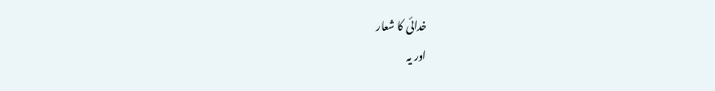خدائی کا شعار
اور یہ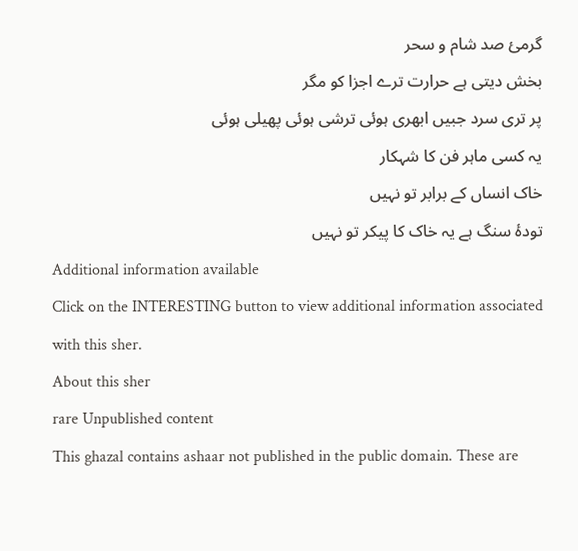گرمیٔ صد شام و سحر
بخش دیتی ہے حرارت ترے اجزا کو مگر
پر تری سرد جبیں ابھری ہوئی ترشی ہوئی پھیلی ہوئی
یہ کسی ماہر فن کا شہکار
خاک انساں کے برابر تو نہیں
تودۂ سنگ ہے یہ خاک کا پیکر تو نہیں
Additional information available
Click on the INTERESTING button to view additional information associated with this sher.
About this sher
rare Unpublished content
This ghazal contains ashaar not published in the public domain. These are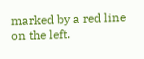marked by a red line on the left.